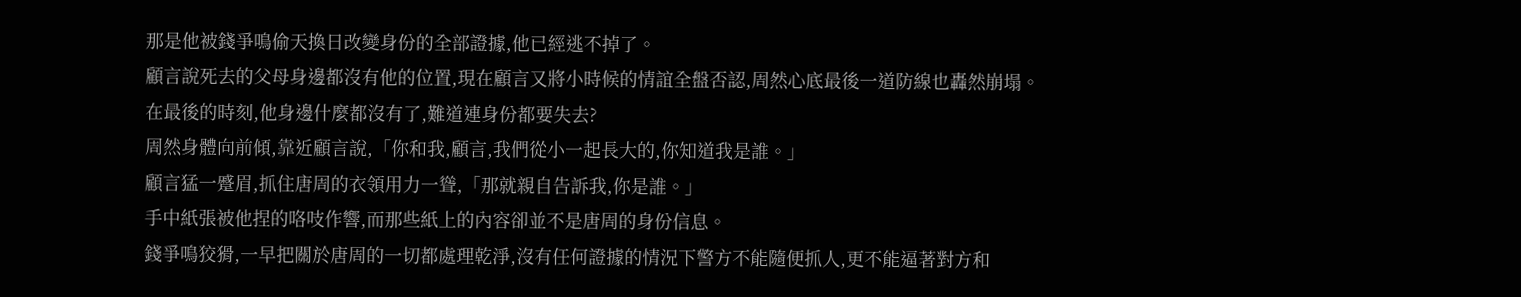那是他被錢爭鳴偷天換日改變身份的全部證據,他已經逃不掉了。
顧言說死去的父母身邊都沒有他的位置,現在顧言又將小時候的情誼全盤否認,周然心底最後一道防線也轟然崩塌。
在最後的時刻,他身邊什麼都沒有了,難道連身份都要失去?
周然身體向前傾,靠近顧言說,「你和我,顧言,我們從小一起長大的,你知道我是誰。」
顧言猛一蹙眉,抓住唐周的衣領用力一聳,「那就親自告訴我,你是誰。」
手中紙張被他捏的咯吱作響,而那些紙上的內容卻並不是唐周的身份信息。
錢爭鳴狡猾,一早把關於唐周的一切都處理乾淨,沒有任何證據的情況下警方不能隨便抓人,更不能逼著對方和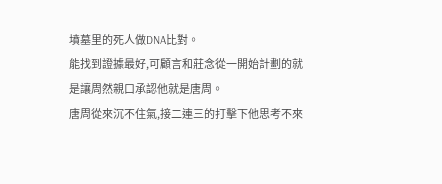墳墓里的死人做DNA比對。
能找到證據最好,可顧言和莊念從一開始計劃的就是讓周然親口承認他就是唐周。
唐周從來沉不住氣,接二連三的打擊下他思考不來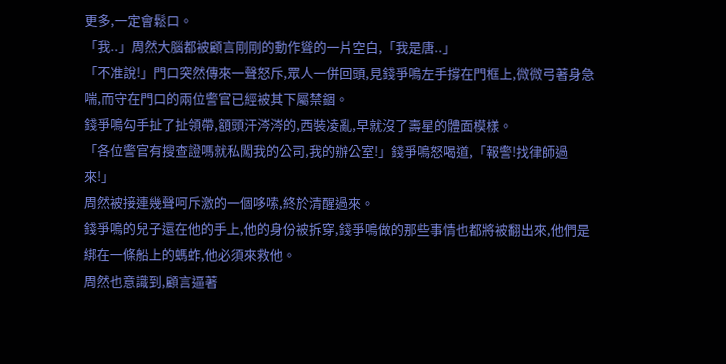更多,一定會鬆口。
「我..」周然大腦都被顧言剛剛的動作聳的一片空白,「我是唐..」
「不准說!」門口突然傳來一聲怒斥,眾人一併回頭,見錢爭鳴左手撐在門框上,微微弓著身急喘,而守在門口的兩位警官已經被其下屬禁錮。
錢爭鳴勾手扯了扯領帶,額頭汗涔涔的,西裝凌亂,早就沒了壽星的體面模樣。
「各位警官有搜查證嗎就私闖我的公司,我的辦公室!」錢爭鳴怒喝道,「報警!找律師過來!」
周然被接連幾聲呵斥激的一個哆嗦,終於清醒過來。
錢爭鳴的兒子還在他的手上,他的身份被拆穿,錢爭鳴做的那些事情也都將被翻出來,他們是綁在一條船上的螞蚱,他必須來救他。
周然也意識到,顧言逼著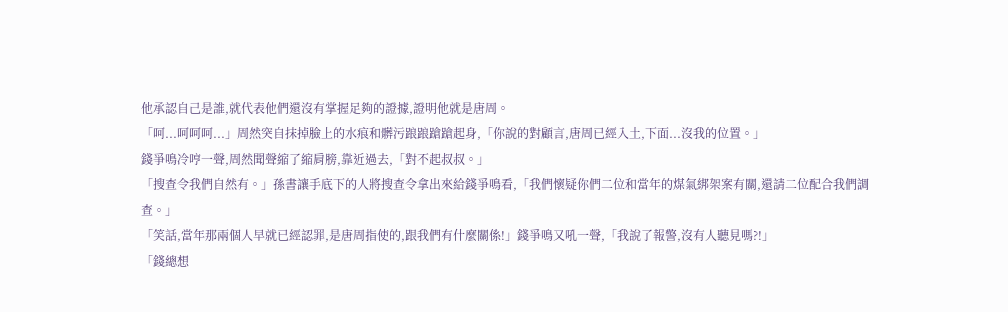他承認自己是誰,就代表他們還沒有掌握足夠的證據,證明他就是唐周。
「呵...呵呵呵...」周然突自抹掉臉上的水痕和髒污踉踉蹌蹌起身,「你說的對顧言,唐周已經入土,下面...沒我的位置。」
錢爭鳴冷哼一聲,周然聞聲縮了縮肩膀,靠近過去,「對不起叔叔。」
「搜查令我們自然有。」孫書讓手底下的人將搜查令拿出來給錢爭鳴看,「我們懷疑你們二位和當年的煤氣綁架案有關,還請二位配合我們調查。」
「笑話,當年那兩個人早就已經認罪,是唐周指使的,跟我們有什麼關係!」錢爭鳴又吼一聲,「我說了報警,沒有人聽見嗎?!」
「錢總想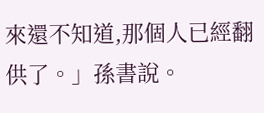來還不知道,那個人已經翻供了。」孫書說。